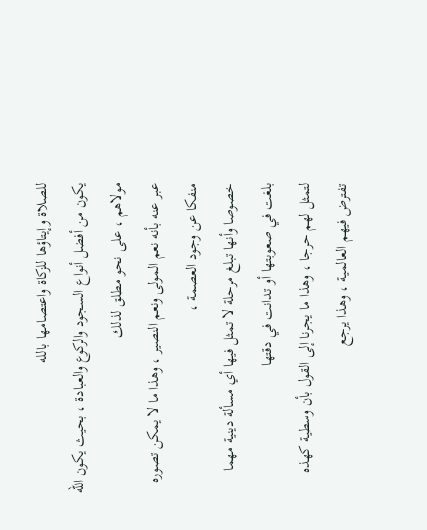للصلاة وإيتاؤها للزكاة واعتصامها بالله
يكون من أفضل أنواع السجود والركوع والعبادة ، بحيث يكون الله مولاهم ، على نحو مطلق لذلك
عبر عنه بأنه نعم المولى ونعم النصير ، وهذا ما لا يمكن تصوره منفكا عن وجود العصمة ،
خصوصا وأنها تبلغ مرحلة لا تمثل فيها أي مسألة دينية مهما بلغت في صعوبتها أو تدانت في دقتها
لتمثل لهم حرجا ، وهذا ما يجرنا إلى القول بأن وسطية كهذه تفترض فيهم العالمية ، وهذا يرجع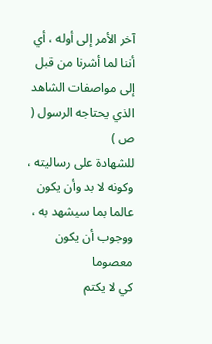آخر الأمر إلى أوله ، أي أننا لما أشرنا من قبل إلى مواصفات الشاهد الذي يحتاجه الرسول ( ص )
للشهادة على رساليته ، وكونه لا بد وأن يكون عالما بما سيشهد به ، ووجوب أن يكون معصوما
كي لا يكتم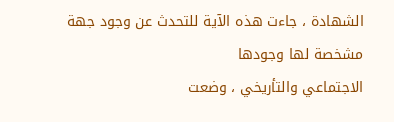الشهادة ، جاءت هذه الآية للتحدث عن وجود جهة مشخصة لها وجودها
الاجتماعي والتأريخي ، وضعت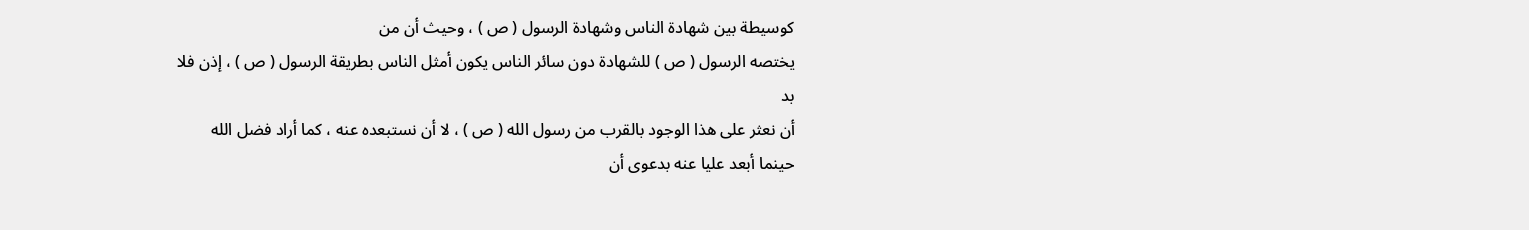كوسيطة بين شهادة الناس وشهادة الرسول ( ص ) ، وحيث أن من
يختصه الرسول ( ص ) للشهادة دون سائر الناس يكون أمثل الناس بطريقة الرسول ( ص ) ، إذن فلا بد
أن نعثر على هذا الوجود بالقرب من رسول الله ( ص ) ، لا أن نستبعده عنه ، كما أراد فضل الله
حينما أبعد عليا عنه بدعوى أن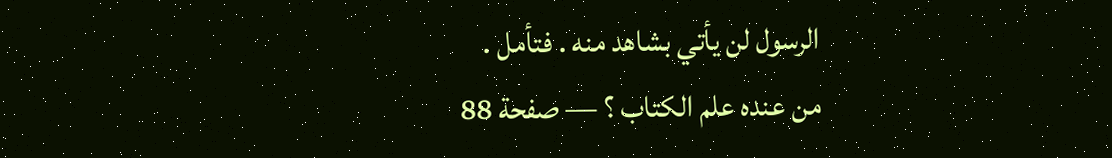الرسول لن يأتي بشاهد منه . فتأمل .
من عنده علم الكتاب ؟ — صفحة 88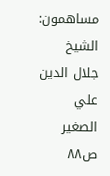مساهمون: الشيخ جلال الدين علي الصغير
ص٨٨